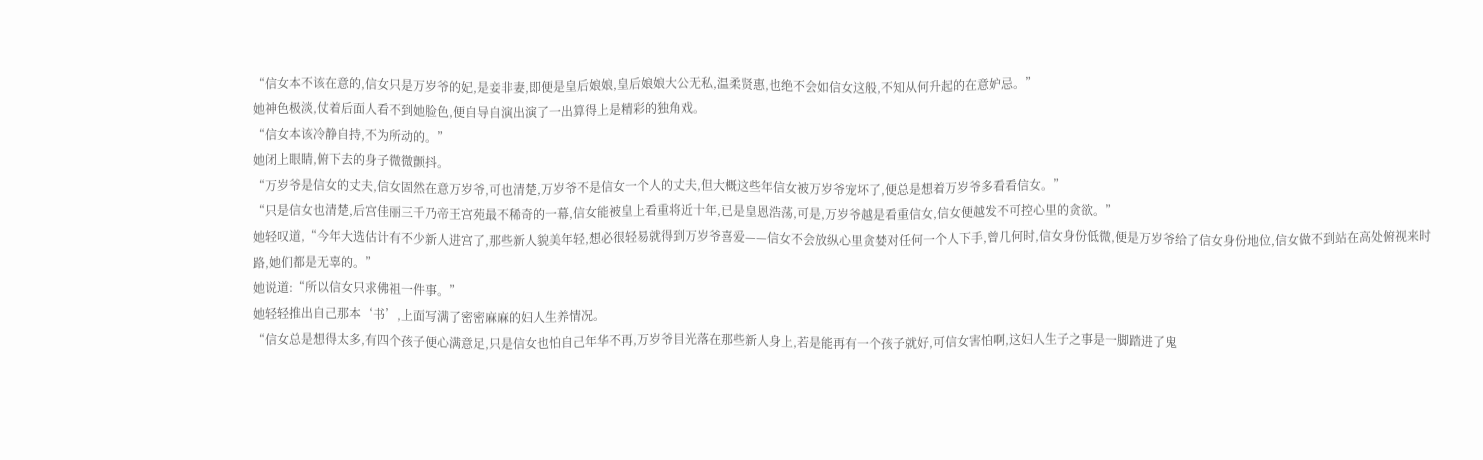“信女本不该在意的,信女只是万岁爷的妃,是妾非妻,即便是皇后娘娘,皇后娘娘大公无私,温柔贤惠,也绝不会如信女这般,不知从何升起的在意妒忌。”
她神色极淡,仗着后面人看不到她脸色,便自导自演出演了一出算得上是精彩的独角戏。
“信女本该冷静自持,不为所动的。”
她闭上眼睛,俯下去的身子微微颤抖。
“万岁爷是信女的丈夫,信女固然在意万岁爷,可也清楚,万岁爷不是信女一个人的丈夫,但大概这些年信女被万岁爷宠坏了,便总是想着万岁爷多看看信女。”
“只是信女也清楚,后宫佳丽三千乃帝王宫苑最不稀奇的一幕,信女能被皇上看重将近十年,已是皇恩浩荡,可是,万岁爷越是看重信女,信女便越发不可控心里的贪欲。”
她轻叹道,“今年大选估计有不少新人进宫了,那些新人貌美年轻,想必很轻易就得到万岁爷喜爱——信女不会放纵心里贪婪对任何一个人下手,曾几何时,信女身份低微,便是万岁爷给了信女身份地位,信女做不到站在高处俯视来时路,她们都是无辜的。”
她说道:“所以信女只求佛祖一件事。”
她轻轻推出自己那本‘书’,上面写满了密密麻麻的妇人生养情况。
“信女总是想得太多,有四个孩子便心满意足,只是信女也怕自己年华不再,万岁爷目光落在那些新人身上,若是能再有一个孩子就好,可信女害怕啊,这妇人生子之事是一脚踏进了鬼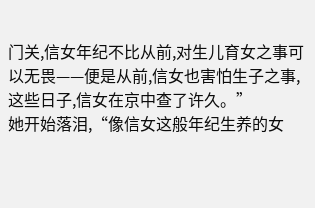门关,信女年纪不比从前,对生儿育女之事可以无畏——便是从前,信女也害怕生子之事,这些日子,信女在京中查了许久。”
她开始落泪,“像信女这般年纪生养的女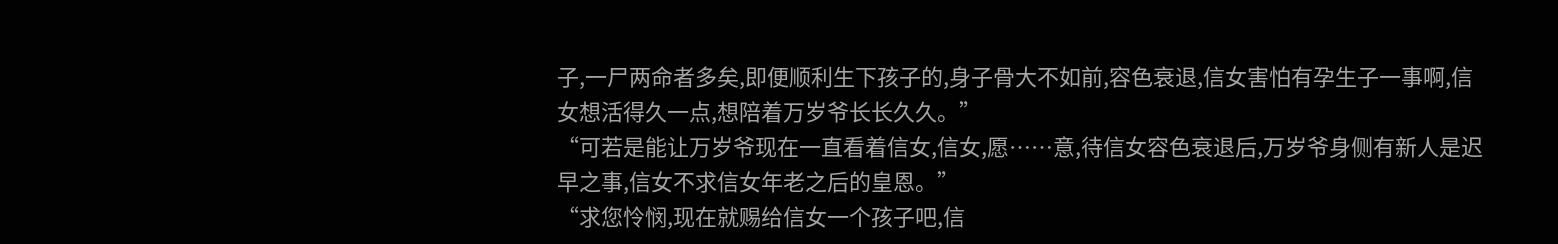子,一尸两命者多矣,即便顺利生下孩子的,身子骨大不如前,容色衰退,信女害怕有孕生子一事啊,信女想活得久一点,想陪着万岁爷长长久久。”
“可若是能让万岁爷现在一直看着信女,信女,愿……意,待信女容色衰退后,万岁爷身侧有新人是迟早之事,信女不求信女年老之后的皇恩。”
“求您怜悯,现在就赐给信女一个孩子吧,信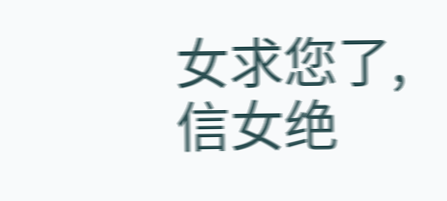女求您了,信女绝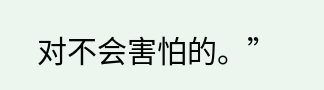对不会害怕的。”